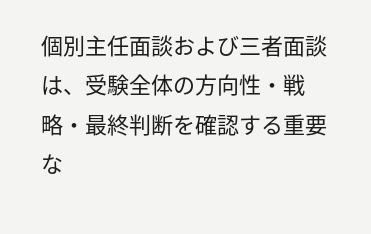個別主任面談および三者面談は、受験全体の方向性・戦略・最終判断を確認する重要な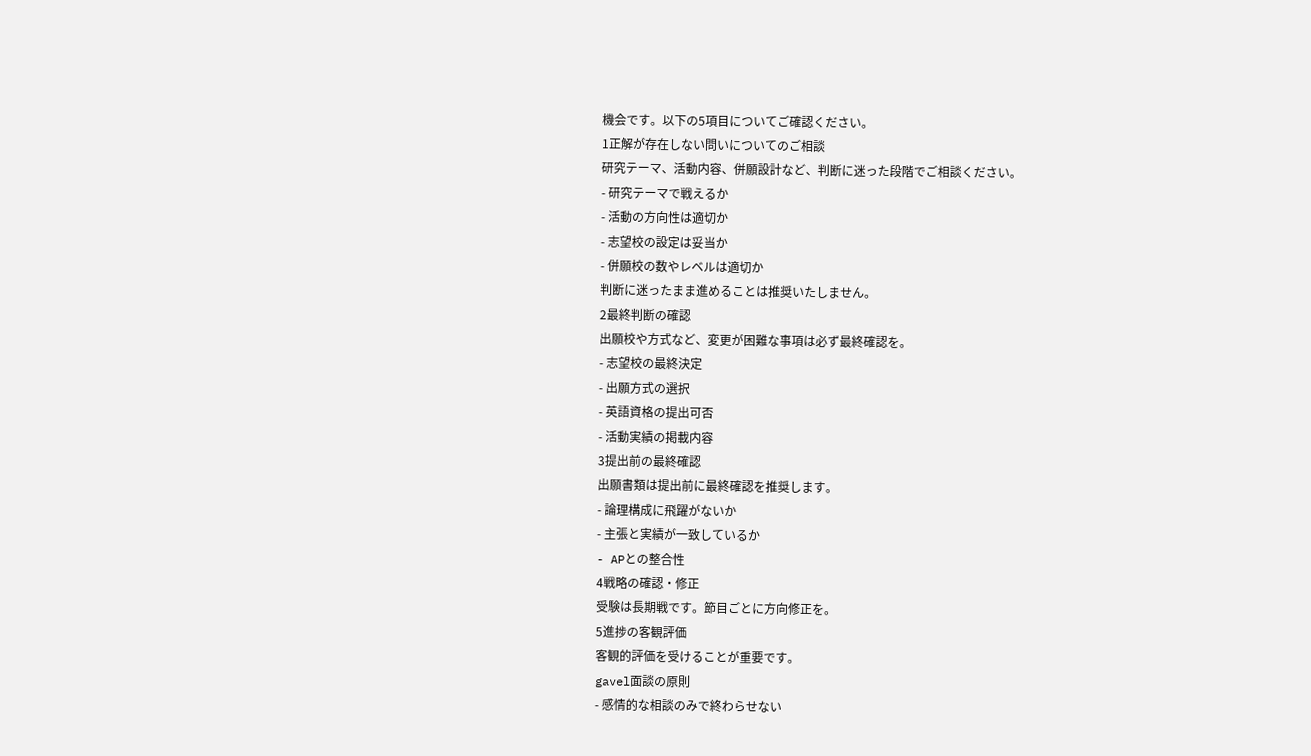機会です。以下の5項目についてご確認ください。
1正解が存在しない問いについてのご相談
研究テーマ、活動内容、併願設計など、判断に迷った段階でご相談ください。
- 研究テーマで戦えるか
- 活動の方向性は適切か
- 志望校の設定は妥当か
- 併願校の数やレベルは適切か
判断に迷ったまま進めることは推奨いたしません。
2最終判断の確認
出願校や方式など、変更が困難な事項は必ず最終確認を。
- 志望校の最終決定
- 出願方式の選択
- 英語資格の提出可否
- 活動実績の掲載内容
3提出前の最終確認
出願書類は提出前に最終確認を推奨します。
- 論理構成に飛躍がないか
- 主張と実績が一致しているか
- APとの整合性
4戦略の確認・修正
受験は長期戦です。節目ごとに方向修正を。
5進捗の客観評価
客観的評価を受けることが重要です。
gavel面談の原則
- 感情的な相談のみで終わらせない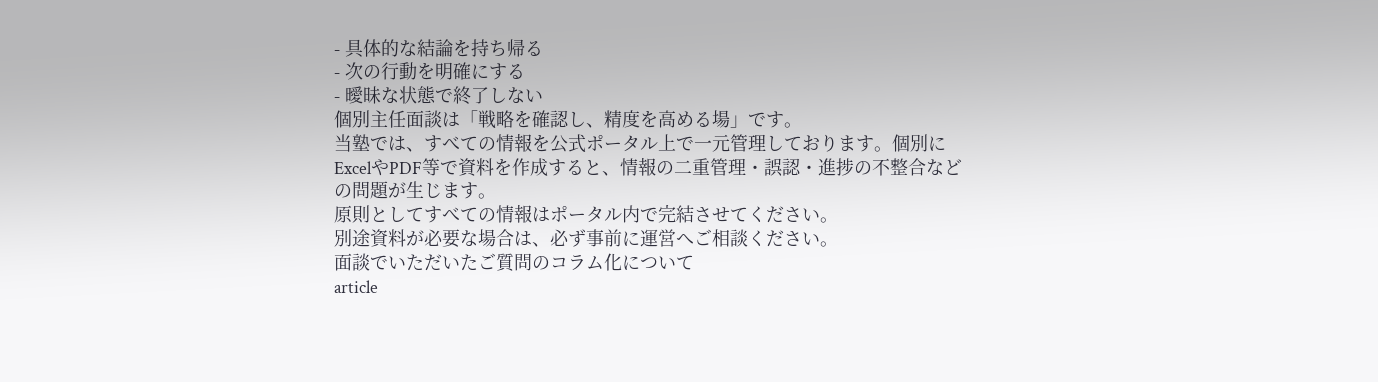- 具体的な結論を持ち帰る
- 次の行動を明確にする
- 曖昧な状態で終了しない
個別主任面談は「戦略を確認し、精度を高める場」です。
当塾では、すべての情報を公式ポータル上で一元管理しております。個別にExcelやPDF等で資料を作成すると、情報の二重管理・誤認・進捗の不整合などの問題が生じます。
原則としてすべての情報はポータル内で完結させてください。
別途資料が必要な場合は、必ず事前に運営へご相談ください。
面談でいただいたご質問のコラム化について
article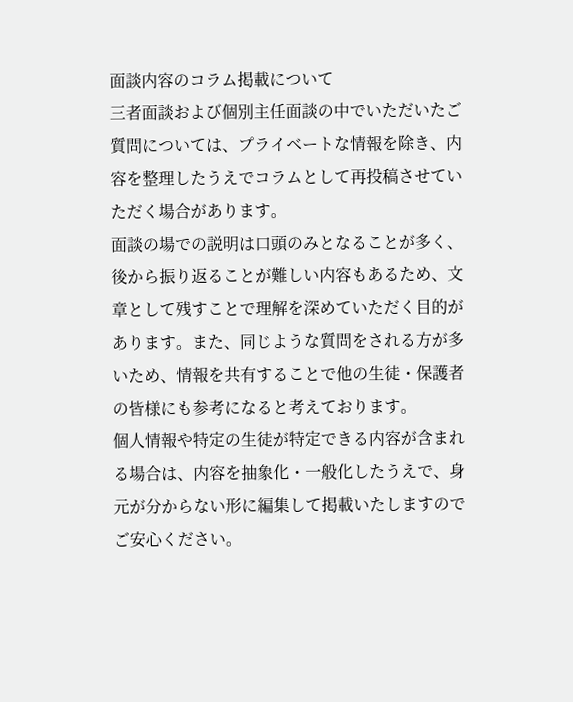面談内容のコラム掲載について
三者面談および個別主任面談の中でいただいたご質問については、プライベートな情報を除き、内容を整理したうえでコラムとして再投稿させていただく場合があります。
面談の場での説明は口頭のみとなることが多く、後から振り返ることが難しい内容もあるため、文章として残すことで理解を深めていただく目的があります。また、同じような質問をされる方が多いため、情報を共有することで他の生徒・保護者の皆様にも参考になると考えております。
個人情報や特定の生徒が特定できる内容が含まれる場合は、内容を抽象化・一般化したうえで、身元が分からない形に編集して掲載いたしますのでご安心ください。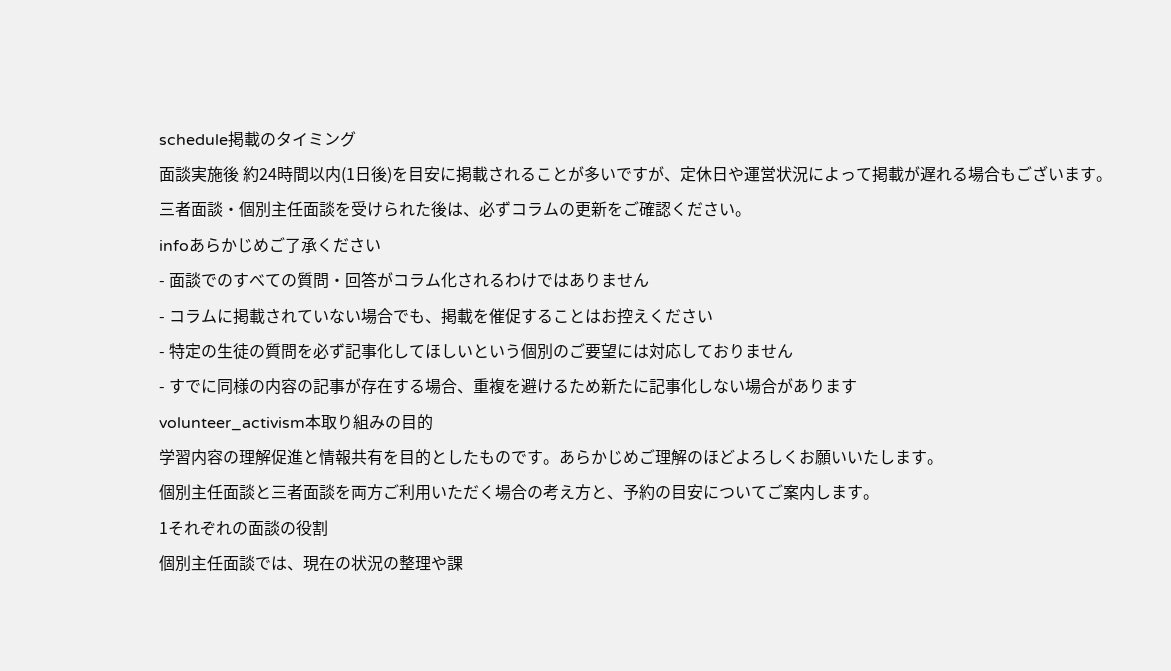schedule掲載のタイミング
面談実施後 約24時間以内(1日後)を目安に掲載されることが多いですが、定休日や運営状況によって掲載が遅れる場合もございます。
三者面談・個別主任面談を受けられた後は、必ずコラムの更新をご確認ください。
infoあらかじめご了承ください
- 面談でのすべての質問・回答がコラム化されるわけではありません
- コラムに掲載されていない場合でも、掲載を催促することはお控えください
- 特定の生徒の質問を必ず記事化してほしいという個別のご要望には対応しておりません
- すでに同様の内容の記事が存在する場合、重複を避けるため新たに記事化しない場合があります
volunteer_activism本取り組みの目的
学習内容の理解促進と情報共有を目的としたものです。あらかじめご理解のほどよろしくお願いいたします。
個別主任面談と三者面談を両方ご利用いただく場合の考え方と、予約の目安についてご案内します。
1それぞれの面談の役割
個別主任面談では、現在の状況の整理や課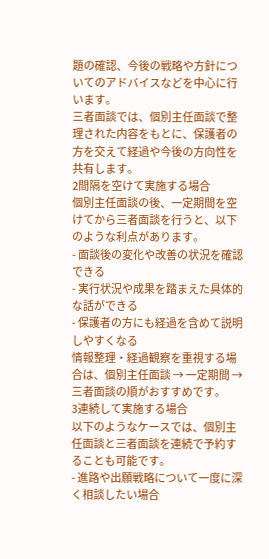題の確認、今後の戦略や方針についてのアドバイスなどを中心に行います。
三者面談では、個別主任面談で整理された内容をもとに、保護者の方を交えて経過や今後の方向性を共有します。
2間隔を空けて実施する場合
個別主任面談の後、一定期間を空けてから三者面談を行うと、以下のような利点があります。
- 面談後の変化や改善の状況を確認できる
- 実行状況や成果を踏まえた具体的な話ができる
- 保護者の方にも経過を含めて説明しやすくなる
情報整理・経過観察を重視する場合は、個別主任面談 → 一定期間 → 三者面談の順がおすすめです。
3連続して実施する場合
以下のようなケースでは、個別主任面談と三者面談を連続で予約することも可能です。
- 進路や出願戦略について一度に深く相談したい場合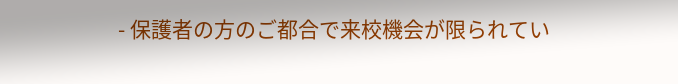- 保護者の方のご都合で来校機会が限られてい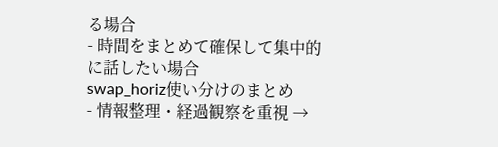る場合
- 時間をまとめて確保して集中的に話したい場合
swap_horiz使い分けのまとめ
- 情報整理・経過観察を重視 →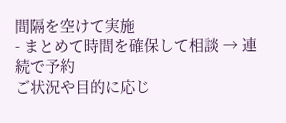間隔を空けて実施
- まとめて時間を確保して相談 → 連続で予約
ご状況や目的に応じ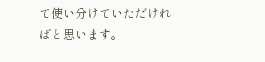て使い分けていただければと思います。